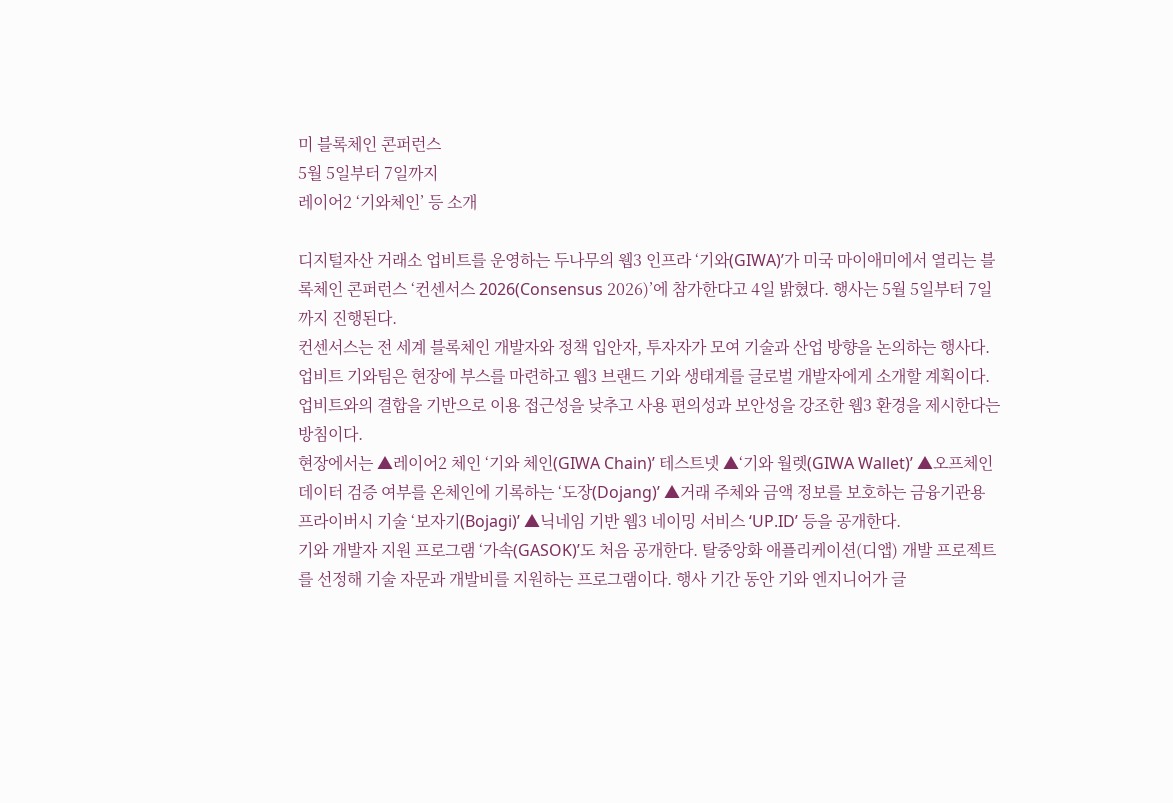미 블록체인 콘퍼런스
5월 5일부터 7일까지
레이어2 ‘기와체인’ 등 소개

디지털자산 거래소 업비트를 운영하는 두나무의 웹3 인프라 ‘기와(GIWA)’가 미국 마이애미에서 열리는 블록체인 콘퍼런스 ‘컨센서스 2026(Consensus 2026)’에 참가한다고 4일 밝혔다. 행사는 5월 5일부터 7일까지 진행된다.
컨센서스는 전 세계 블록체인 개발자와 정책 입안자, 투자자가 모여 기술과 산업 방향을 논의하는 행사다. 업비트 기와팀은 현장에 부스를 마련하고 웹3 브랜드 기와 생태계를 글로벌 개발자에게 소개할 계획이다. 업비트와의 결합을 기반으로 이용 접근성을 낮추고 사용 편의성과 보안성을 강조한 웹3 환경을 제시한다는 방침이다.
현장에서는 ▲레이어2 체인 ‘기와 체인(GIWA Chain)’ 테스트넷 ▲‘기와 월렛(GIWA Wallet)’ ▲오프체인 데이터 검증 여부를 온체인에 기록하는 ‘도장(Dojang)’ ▲거래 주체와 금액 정보를 보호하는 금융기관용 프라이버시 기술 ‘보자기(Bojagi)’ ▲닉네임 기반 웹3 네이밍 서비스 ‘UP.ID’ 등을 공개한다.
기와 개발자 지원 프로그램 ‘가속(GASOK)’도 처음 공개한다. 탈중앙화 애플리케이션(디앱) 개발 프로젝트를 선정해 기술 자문과 개발비를 지원하는 프로그램이다. 행사 기간 동안 기와 엔지니어가 글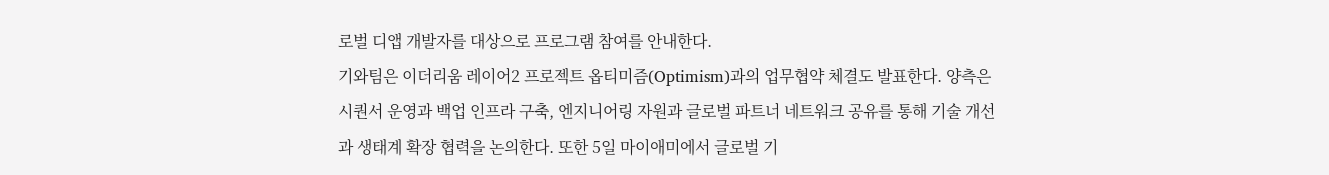로벌 디앱 개발자를 대상으로 프로그램 참여를 안내한다.
기와팀은 이더리움 레이어2 프로젝트 옵티미즘(Optimism)과의 업무협약 체결도 발표한다. 양측은 시퀀서 운영과 백업 인프라 구축, 엔지니어링 자원과 글로벌 파트너 네트워크 공유를 통해 기술 개선과 생태계 확장 협력을 논의한다. 또한 5일 마이애미에서 글로벌 기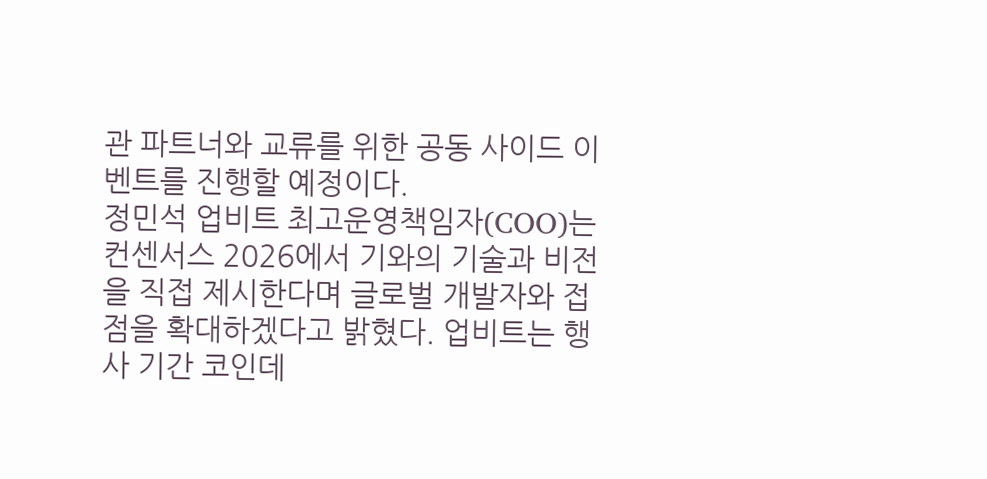관 파트너와 교류를 위한 공동 사이드 이벤트를 진행할 예정이다.
정민석 업비트 최고운영책임자(COO)는 컨센서스 2026에서 기와의 기술과 비전을 직접 제시한다며 글로벌 개발자와 접점을 확대하겠다고 밝혔다. 업비트는 행사 기간 코인데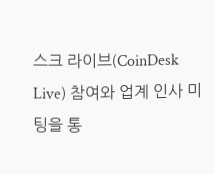스크 라이브(CoinDesk Live) 참여와 업계 인사 미팅을 통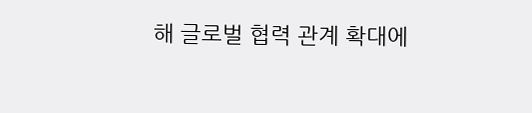해 글로벌 협력 관계 확대에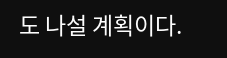도 나설 계획이다.